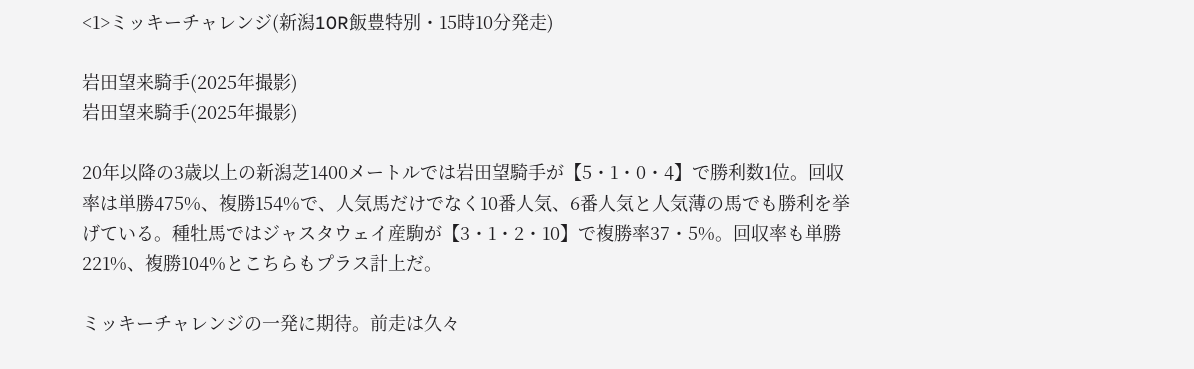<1>ミッキーチャレンジ(新潟10R飯豊特別・15時10分発走)

岩田望来騎手(2025年撮影)
岩田望来騎手(2025年撮影)

20年以降の3歳以上の新潟芝1400メートルでは岩田望騎手が【5・1・0・4】で勝利数1位。回収率は単勝475%、複勝154%で、人気馬だけでなく10番人気、6番人気と人気薄の馬でも勝利を挙げている。種牡馬ではジャスタウェイ産駒が【3・1・2・10】で複勝率37・5%。回収率も単勝221%、複勝104%とこちらもプラス計上だ。

ミッキーチャレンジの一発に期待。前走は久々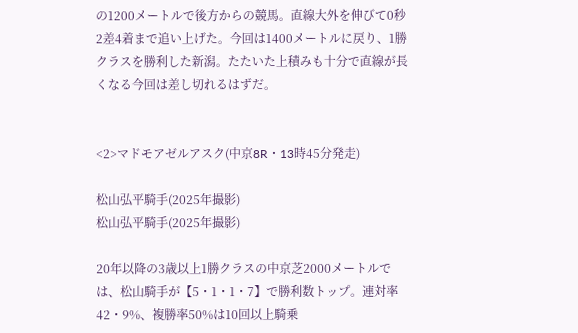の1200メートルで後方からの競馬。直線大外を伸びて0秒2差4着まで追い上げた。今回は1400メートルに戻り、1勝クラスを勝利した新潟。たたいた上積みも十分で直線が長くなる今回は差し切れるはずだ。


<2>マドモアゼルアスク(中京8R・13時45分発走)

松山弘平騎手(2025年撮影)
松山弘平騎手(2025年撮影)

20年以降の3歳以上1勝クラスの中京芝2000メートルでは、松山騎手が【5・1・1・7】で勝利数トップ。連対率42・9%、複勝率50%は10回以上騎乗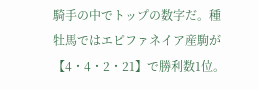騎手の中でトップの数字だ。種牡馬ではエピファネイア産駒が【4・4・2・21】で勝利数1位。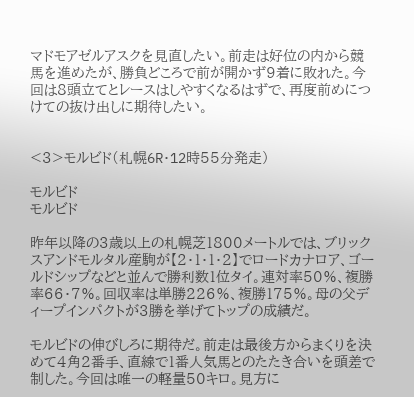マドモアゼルアスクを見直したい。前走は好位の内から競馬を進めたが、勝負どころで前が開かず9着に敗れた。今回は8頭立てとレースはしやすくなるはずで、再度前めにつけての抜け出しに期待したい。


<3>モルビド(札幌6R・12時55分発走)

モルビド
モルビド

昨年以降の3歳以上の札幌芝1800メートルでは、ブリックスアンドモルタル産駒が【2・1・1・2】でロードカナロア、ゴールドシップなどと並んで勝利数1位タイ。連対率50%、複勝率66・7%。回収率は単勝226%、複勝175%。母の父ディープインパクトが3勝を挙げてトップの成績だ。

モルビドの伸びしろに期待だ。前走は最後方からまくりを決めて4角2番手、直線で1番人気馬とのたたき合いを頭差で制した。今回は唯一の軽量50キロ。見方に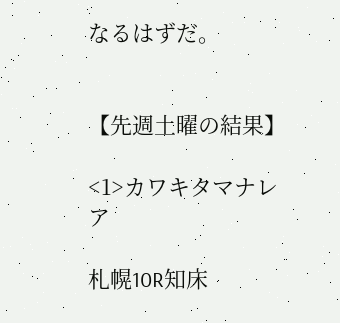なるはずだ。


【先週土曜の結果】

<1>カワキタマナレア

札幌10R知床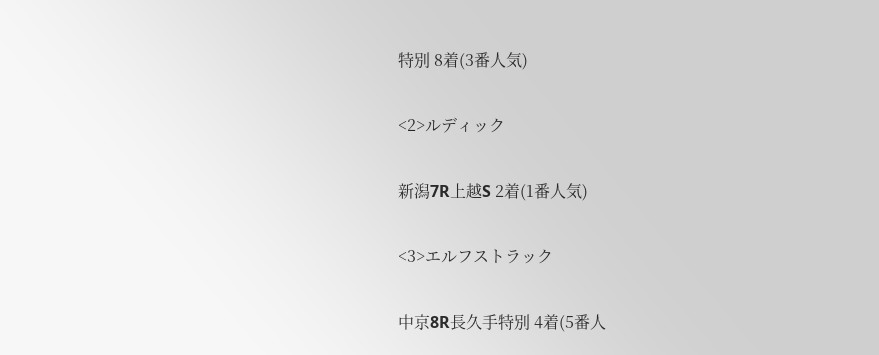特別 8着(3番人気)

<2>ルディック

新潟7R上越S 2着(1番人気)

<3>エルフストラック

中京8R長久手特別 4着(5番人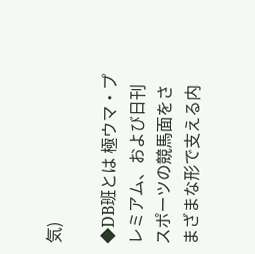気)

◆DB班とは 極ウマ・プレミアム、および日刊スポーツの競馬面をさまざまな形で支える内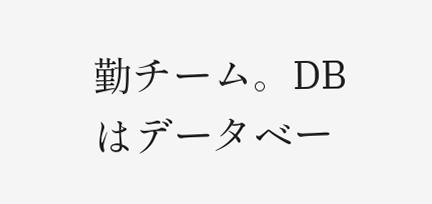勤チーム。DBはデータベー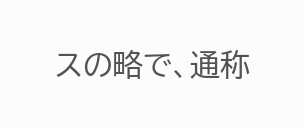スの略で、通称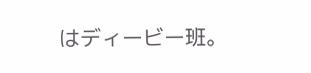はディービー班。